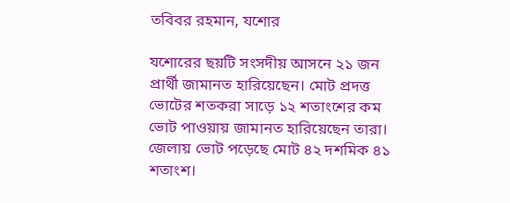তবিবর রহমান, যশোর

যশোরের ছয়টি সংসদীয় আসনে ২১ জন প্রার্থী জামানত হারিয়েছেন। মোট প্রদত্ত ভোটের শতকরা সাড়ে ১২ শতাংশের কম ভোট পাওয়ায় জামানত হারিয়েছেন তারা। জেলায় ভোট পড়েছে মোট ৪২ দশমিক ৪১ শতাংশ।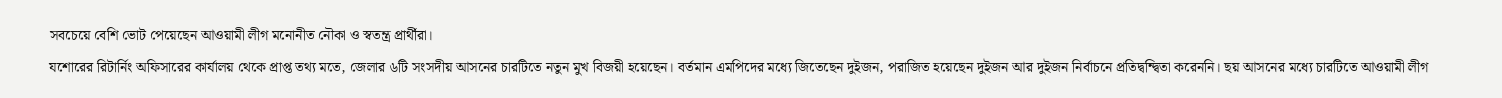সবচেয়ে বেশি ভোট পেয়েছেন আওয়ামী লীগ মনোনীত নৌকা ও স্বতন্ত্র প্রার্থীরা।
যশোরের রিটার্নিং অফিসারের কার্যালয় থেকে প্রাপ্ত তথ্য মতে, জেলার ৬টি সংসদীয় আসনের চারটিতে নতুন মুখ বিজয়ী হয়েছেন। বর্তমান এমপিদের মধ্যে জিতেছেন দুইজন, পরাজিত হয়েছেন দুইজন আর দুইজন নির্বাচনে প্রতিদ্বন্দ্বিতা করেননি। ছয় আসনের মধ্যে চারটিতে আওয়ামী লীগ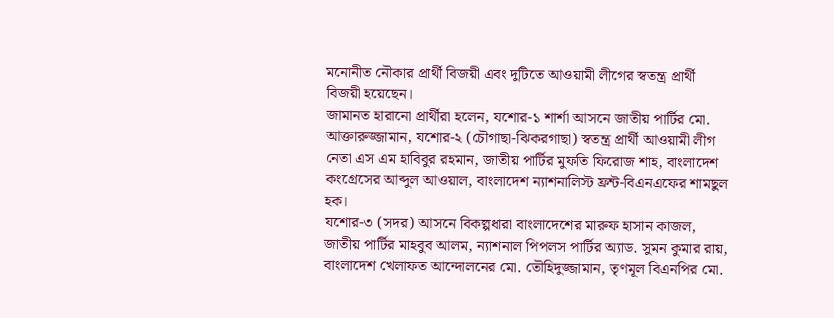মনোনীত নৌকার প্রার্থী বিজয়ী এবং দুটিতে আওয়ামী লীগের স্বতন্ত্র প্রার্থী বিজয়ী হয়েছেন।
জামানত হারানো প্রার্থীরা হলেন, যশোর-১ শার্শা আসনে জাতীয় পার্টির মো. আক্তারুজ্জামান, যশোর-২ (চৌগাছা-ঝিকরগাছা) স্বতন্ত্র প্রার্থী আওয়ামী লীগ নেতা এস এম হাবিবুর রহমান, জাতীয় পার্টির মুফতি ফিরোজ শাহ, বাংলাদেশ কংগ্রেসের আব্দুল আওয়াল, বাংলাদেশ ন্যাশনালিস্ট ফ্রন্ট-বিএনএফের শামছুল হক।
যশোর-৩ (সদর) আসনে বিকল্পধারা বাংলাদেশের মারুফ হাসান কাজল, জাতীয় পার্টির মাহবুব আলম, ন্যাশনাল পিপলস পার্টির অ্যাড. সুমন কুমার রায়, বাংলাদেশ খেলাফত আন্দোলনের মো. তৌহিদুজ্জামান, তৃণমূল বিএনপির মো.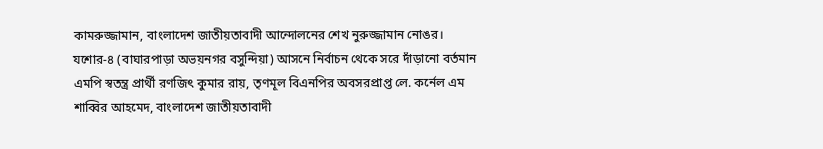কামরুজ্জামান, বাংলাদেশ জাতীয়তাবাদী আন্দোলনের শেখ নুরুজ্জামান নোঙর।
যশোর-৪ (বাঘারপাড়া অভয়নগর বসুন্দিয়া) আসনে নির্বাচন থেকে সরে দাঁড়ানো বর্তমান এমপি স্বতন্ত্র প্রার্থী রণজিৎ কুমার রায়, তৃণমূল বিএনপির অবসরপ্রাপ্ত লে. কর্নেল এম শাব্বির আহমেদ, বাংলাদেশ জাতীয়তাবাদী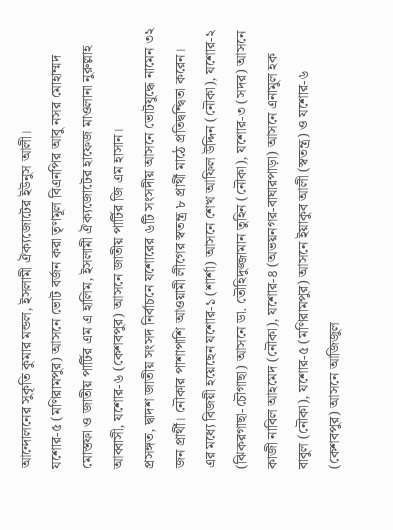আন্দোলনের সুকৃতি কুমার মন্ডল, ইসলামী ঐক্যজোটের ইউনুস আলী।
যশোর-৫ (মণিরামপুর) আসনে ভোট বর্জন করা তৃণমূল বিএনপির আবু নসর মোহাম্মদ মোস্তফা ও জাতীয় পার্টির এম এ হালিম, ইসলামী ঐক্যজোটের হাফেজ মাওলানা নুরুল্লাহ আব্বাসী, যশোর-৬ (কেশবপুর) আসনে জাতীয় পার্টির জি এম হাসান।
প্রসঙ্গত, দ্বাদশ জাতীয় সংসদ নির্বাচনে যশোরের ৬টি সংসদীয় আসনে ভোটযুদ্ধে নামেন ৩২ জন প্রার্থী। নৌকার পাশাপাশি আওয়ামী লীগের স্বতন্ত্র ৮ প্রার্থী মাঠে প্রতিদ্বন্দ্বিতা করেন।
এর মধ্যে বিজয়ী হয়েছেন যশোর-১ (শার্শা) আসনে শেখ আফিল উদ্দিন (নৌকা), যশোর-২ (ঝিকরগাছা-চৌগাছা) আসনে ডা. তৌহিদুজ্জামান তুহিন (নৌকা), যশোর-৩ (সদর) আসনে কাজী নাবিল আহমেদ (নৌকা), যশোর-৪ (অভয়নগর-বাঘারপাড়া) আসনে এনামুল হক বাবুল (নৌকা), যশোর-৫ (মণিরামপুর) আসনে ইয়াকুব আলী (স্বতন্ত্র) ও যশোর-৬ (কেশবপুর) আসনে আজিজুল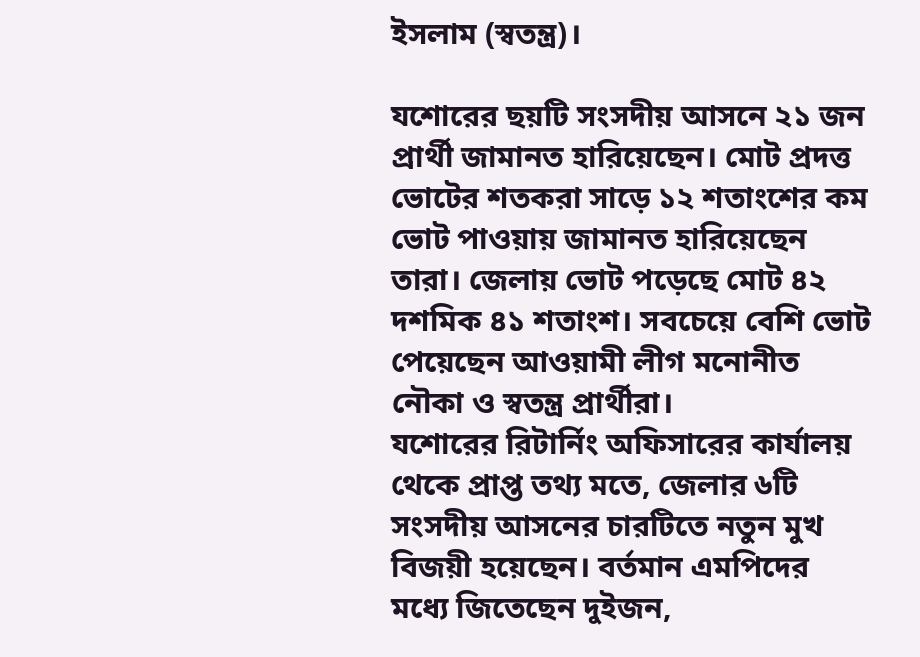ইসলাম (স্বতন্ত্র)।

যশোরের ছয়টি সংসদীয় আসনে ২১ জন প্রার্থী জামানত হারিয়েছেন। মোট প্রদত্ত ভোটের শতকরা সাড়ে ১২ শতাংশের কম ভোট পাওয়ায় জামানত হারিয়েছেন তারা। জেলায় ভোট পড়েছে মোট ৪২ দশমিক ৪১ শতাংশ। সবচেয়ে বেশি ভোট পেয়েছেন আওয়ামী লীগ মনোনীত নৌকা ও স্বতন্ত্র প্রার্থীরা।
যশোরের রিটার্নিং অফিসারের কার্যালয় থেকে প্রাপ্ত তথ্য মতে, জেলার ৬টি সংসদীয় আসনের চারটিতে নতুন মুখ বিজয়ী হয়েছেন। বর্তমান এমপিদের মধ্যে জিতেছেন দুইজন,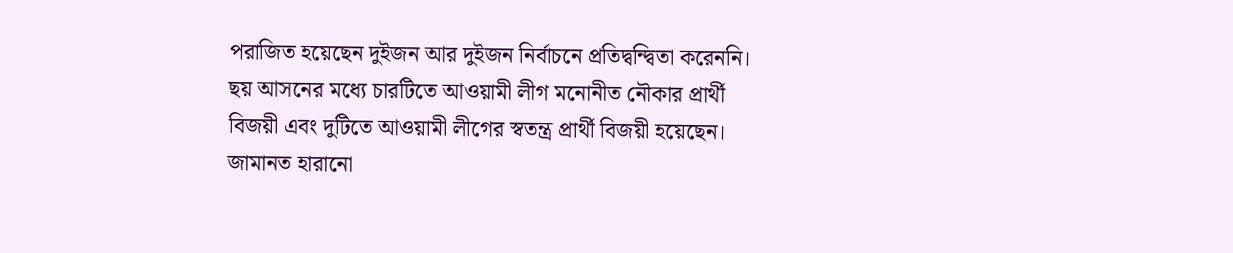পরাজিত হয়েছেন দুইজন আর দুইজন নির্বাচনে প্রতিদ্বন্দ্বিতা করেননি। ছয় আসনের মধ্যে চারটিতে আওয়ামী লীগ মনোনীত নৌকার প্রার্থী বিজয়ী এবং দুটিতে আওয়ামী লীগের স্বতন্ত্র প্রার্থী বিজয়ী হয়েছেন।
জামানত হারানো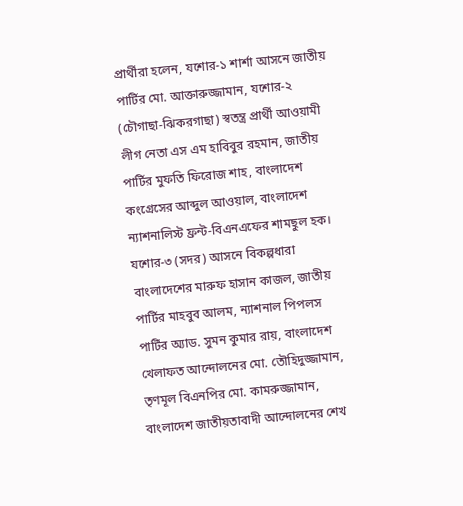প্রার্থীরা হলেন, যশোর-১ শার্শা আসনে জাতীয় পার্টির মো. আক্তারুজ্জামান, যশোর-২ (চৌগাছা-ঝিকরগাছা) স্বতন্ত্র প্রার্থী আওয়ামী লীগ নেতা এস এম হাবিবুর রহমান, জাতীয় পার্টির মুফতি ফিরোজ শাহ, বাংলাদেশ কংগ্রেসের আব্দুল আওয়াল, বাংলাদেশ ন্যাশনালিস্ট ফ্রন্ট-বিএনএফের শামছুল হক।
যশোর-৩ (সদর) আসনে বিকল্পধারা বাংলাদেশের মারুফ হাসান কাজল, জাতীয় পার্টির মাহবুব আলম, ন্যাশনাল পিপলস পার্টির অ্যাড. সুমন কুমার রায়, বাংলাদেশ খেলাফত আন্দোলনের মো. তৌহিদুজ্জামান, তৃণমূল বিএনপির মো. কামরুজ্জামান, বাংলাদেশ জাতীয়তাবাদী আন্দোলনের শেখ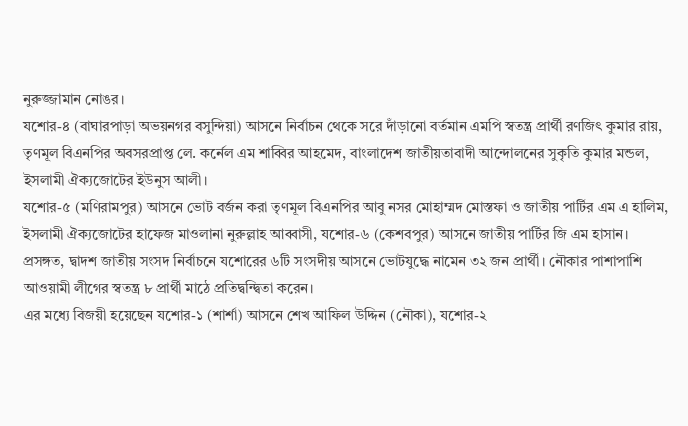নুরুজ্জামান নোঙর।
যশোর-৪ (বাঘারপাড়া অভয়নগর বসুন্দিয়া) আসনে নির্বাচন থেকে সরে দাঁড়ানো বর্তমান এমপি স্বতন্ত্র প্রার্থী রণজিৎ কুমার রায়, তৃণমূল বিএনপির অবসরপ্রাপ্ত লে. কর্নেল এম শাব্বির আহমেদ, বাংলাদেশ জাতীয়তাবাদী আন্দোলনের সুকৃতি কুমার মন্ডল, ইসলামী ঐক্যজোটের ইউনুস আলী।
যশোর-৫ (মণিরামপুর) আসনে ভোট বর্জন করা তৃণমূল বিএনপির আবু নসর মোহাম্মদ মোস্তফা ও জাতীয় পার্টির এম এ হালিম, ইসলামী ঐক্যজোটের হাফেজ মাওলানা নুরুল্লাহ আব্বাসী, যশোর-৬ (কেশবপুর) আসনে জাতীয় পার্টির জি এম হাসান।
প্রসঙ্গত, দ্বাদশ জাতীয় সংসদ নির্বাচনে যশোরের ৬টি সংসদীয় আসনে ভোটযুদ্ধে নামেন ৩২ জন প্রার্থী। নৌকার পাশাপাশি আওয়ামী লীগের স্বতন্ত্র ৮ প্রার্থী মাঠে প্রতিদ্বন্দ্বিতা করেন।
এর মধ্যে বিজয়ী হয়েছেন যশোর-১ (শার্শা) আসনে শেখ আফিল উদ্দিন (নৌকা), যশোর-২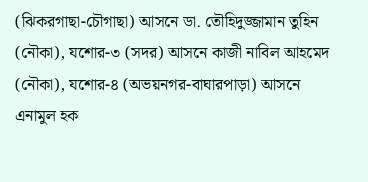(ঝিকরগাছা-চৌগাছা) আসনে ডা. তৌহিদুজ্জামান তুহিন (নৌকা), যশোর-৩ (সদর) আসনে কাজী নাবিল আহমেদ (নৌকা), যশোর-৪ (অভয়নগর-বাঘারপাড়া) আসনে এনামুল হক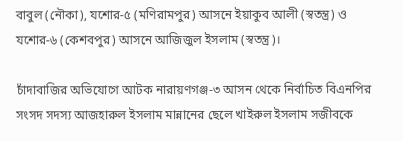বাবুল (নৌকা), যশোর-৫ (মণিরামপুর) আসনে ইয়াকুব আলী (স্বতন্ত্র) ও যশোর-৬ (কেশবপুর) আসনে আজিজুল ইসলাম (স্বতন্ত্র)।

চাঁদাবাজির অভিযোগে আটক নারায়ণগঞ্জ-৩ আসন থেকে নির্বাচিত বিএনপির সংসদ সদস্য আজহারুল ইসলাম মান্নানের ছেলে খাইরুল ইসলাম সজীবকে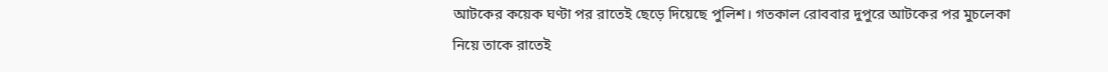আটকের কয়েক ঘণ্টা পর রাতেই ছেড়ে দিয়েছে পুলিশ। গতকাল রোববার দুপুরে আটকের পর মুচলেকা নিয়ে তাকে রাতেই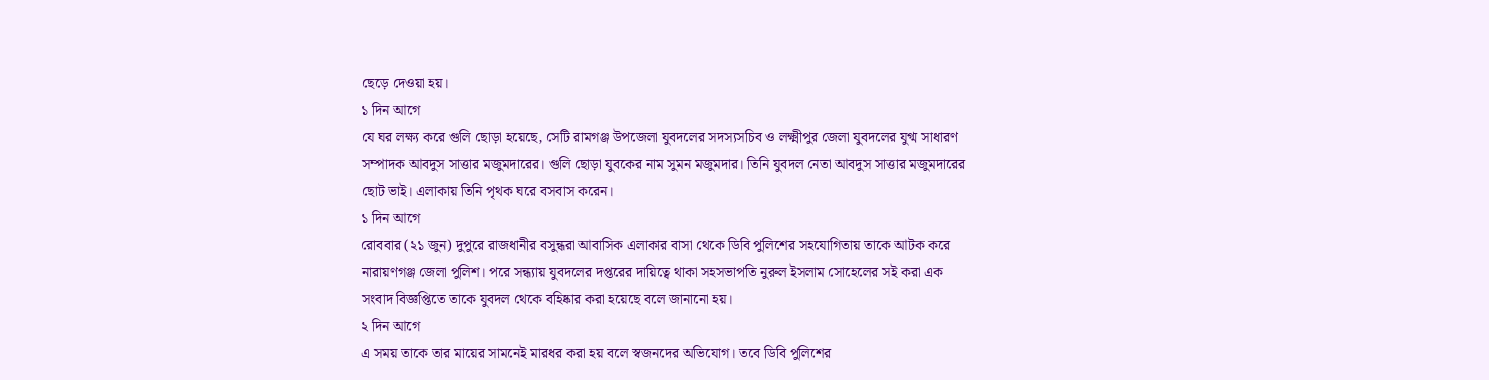ছেড়ে দেওয়া হয়।
১ দিন আগে
যে ঘর লক্ষ্য করে গুলি ছোড়া হয়েছে, সেটি রামগঞ্জ উপজেলা যুবদলের সদস্যসচিব ও লক্ষ্মীপুর জেলা যুবদলের যুগ্ম সাধারণ সম্পাদক আবদুস সাত্তার মজুমদারের। গুলি ছোড়া যুবকের নাম সুমন মজুমদার। তিনি যুবদল নেতা আবদুস সাত্তার মজুমদারের ছোট ভাই। এলাকায় তিনি পৃথক ঘরে বসবাস করেন।
১ দিন আগে
রোববার (২১ জুন) দুপুরে রাজধানীর বসুন্ধরা আবাসিক এলাকার বাসা থেকে ডিবি পুলিশের সহযোগিতায় তাকে আটক করে নারায়ণগঞ্জ জেলা পুলিশ। পরে সন্ধ্যায় যুবদলের দপ্তরের দায়িত্বে থাকা সহসভাপতি নুরুল ইসলাম সোহেলের সই করা এক সংবাদ বিজ্ঞপ্তিতে তাকে যুবদল থেকে বহিষ্কার করা হয়েছে বলে জানানো হয়।
২ দিন আগে
এ সময় তাকে তার মায়ের সামনেই মারধর করা হয় বলে স্বজনদের অভিযোগ। তবে ডিবি পুলিশের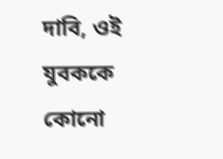দাবি, ওই যুবককে কোনো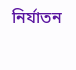নির্যাতন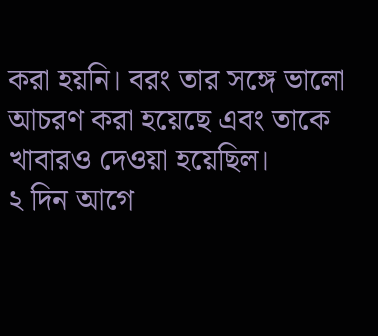করা হয়নি। বরং তার সঙ্গে ভালো আচরণ করা হয়েছে এবং তাকে খাবারও দেওয়া হয়েছিল।
২ দিন আগে